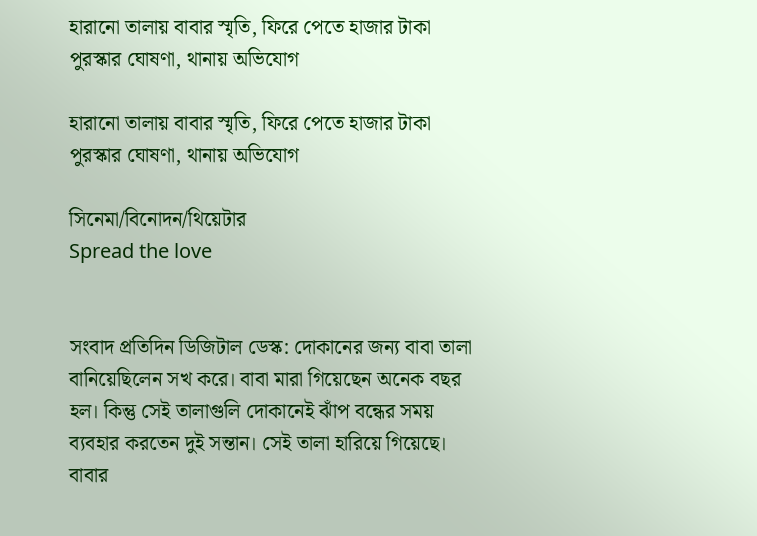হারানো তালায় বাবার স্মৃতি, ফিরে পেতে হাজার টাকা পুরস্কার ঘোষণা, থানায় অভিযোগ

হারানো তালায় বাবার স্মৃতি, ফিরে পেতে হাজার টাকা পুরস্কার ঘোষণা, থানায় অভিযোগ

সিনেমা/বিনোদন/থিয়েটার
Spread the love


সংবাদ প্রতিদিন ডিজিটাল ডেস্ক: দোকানের জন্য বাবা তালা বানিয়েছিলেন সখ করে। বাবা মারা গিয়েছেন অনেক বছর হল। কিন্তু সেই তালাগুলি দোকানেই ঝাঁপ বন্ধের সময় ব্যবহার করতেন দুই সন্তান। সেই তালা হারিয়ে গিয়েছে। বাবার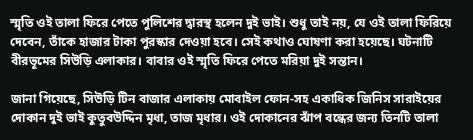স্মৃতি ওই তালা ফিরে পেতে পুলিশের দ্বারস্থ হলেন দুই ভাই। শুধু তাই নয়, যে ওই তালা ফিরিয়ে দেবেন, তাঁকে হাজার টাকা পুরস্কার দেওয়া হবে। সেই কথাও ঘোষণা করা হয়েছে। ঘটনাটি বীরভূমের সিউড়ি এলাকার। বাবার ওই স্মৃতি ফিরে পেতে মরিয়া দুই সন্তান।

জানা গিয়েছে, সিউড়ি টিন বাজার এলাকায় মোবাইল ফোন-সহ একাধিক জিনিস সারাইয়ের দোকান দুই ভাই কুতুবউদ্দিন মৃধা, তাজ মৃধার। ওই দোকানের ঝাঁপ বন্ধের জন্য তিনটি তালা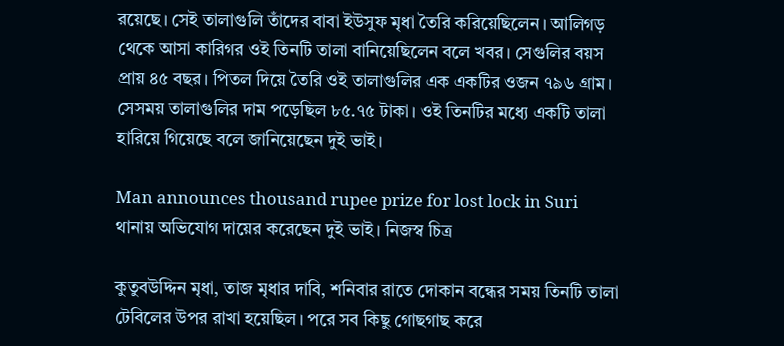রয়েছে। সেই তালাগুলি তাঁদের বাবা ইউসুফ মৃধা তৈরি করিয়েছিলেন। আলিগড় থেকে আসা কারিগর ওই তিনটি তালা বানিয়েছিলেন বলে খবর। সেগুলির বয়স প্রায় ৪৫ বছর। পিতল দিয়ে তৈরি ওই তালাগুলির এক একটির ওজন ৭৯৬ গ্রাম। সেসময় তালাগুলির দাম পড়েছিল ৮৫.৭৫ টাকা। ওই তিনটির মধ্যে একটি তালা হারিয়ে গিয়েছে বলে জানিয়েছেন দুই ভাই।

Man announces thousand rupee prize for lost lock in Suri
থানায় অভিযোগ দায়ের করেছেন দুই ভাই। নিজস্ব চিত্র

কুতুবউদ্দিন মৃধা, তাজ মৃধার দাবি, শনিবার রাতে দোকান বন্ধের সময় তিনটি তালা টেবিলের উপর রাখা হয়েছিল। পরে সব কিছু গোছগাছ করে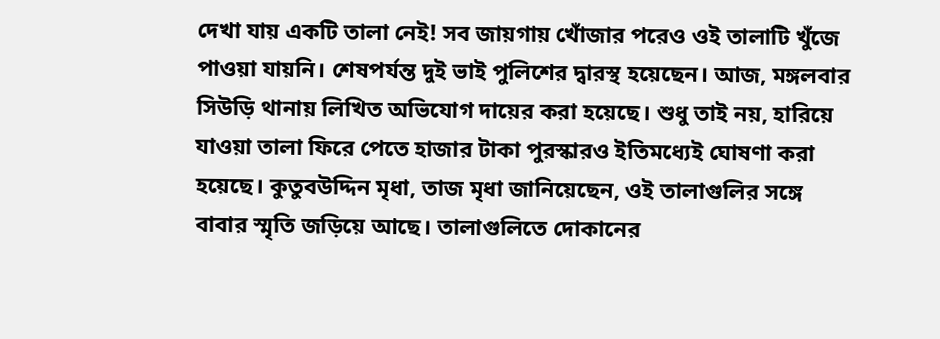দেখা যায় একটি তালা নেই! সব জায়গায় খোঁজার পরেও ওই তালাটি খুঁজে পাওয়া যায়নি। শেষপর্যন্ত দুই ভাই পুলিশের দ্বারস্থ হয়েছেন। আজ, মঙ্গলবার সিউড়ি থানায় লিখিত অভিযোগ দায়ের করা হয়েছে। শুধু তাই নয়, হারিয়ে যাওয়া তালা ফিরে পেতে হাজার টাকা পুরস্কারও ইতিমধ্যেই ঘোষণা করা হয়েছে। কুতুবউদ্দিন মৃধা, তাজ মৃধা জানিয়েছেন, ওই তালাগুলির সঙ্গে বাবার স্মৃতি জড়িয়ে আছে। তালাগুলিতে দোকানের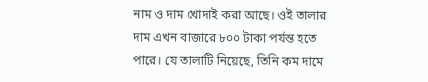নাম ও দাম খোদাই করা আছে। ওই তালার দাম এখন বাজারে ৮০০ টাকা পর্যন্ত হতে পারে। যে তালাটি নিয়েছে, তিনি কম দামে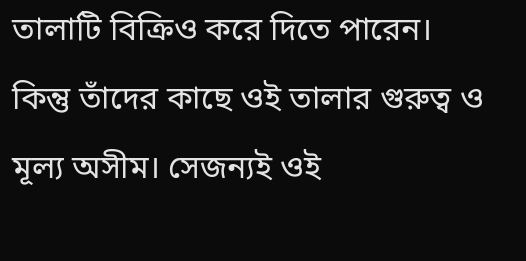তালাটি বিক্রিও করে দিতে পারেন। কিন্তু তাঁদের কাছে ওই তালার গুরুত্ব ও মূল্য অসীম। সেজন্যই ওই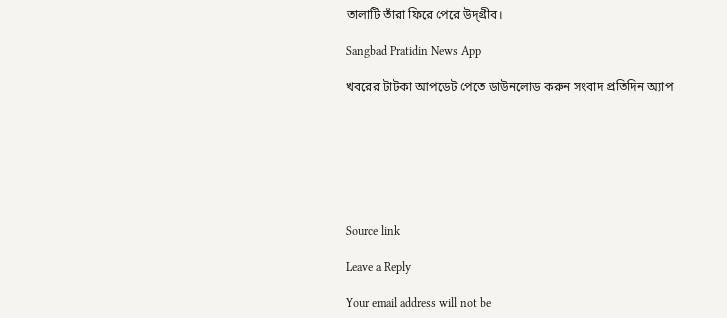তালাটি তাঁরা ফিরে পেরে উদ্গ্রীব।

Sangbad Pratidin News App

খবরের টাটকা আপডেট পেতে ডাউনলোড করুন সংবাদ প্রতিদিন অ্যাপ







Source link

Leave a Reply

Your email address will not be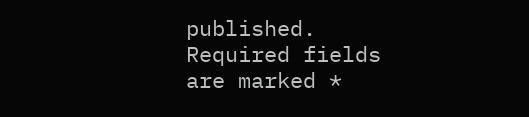published. Required fields are marked *